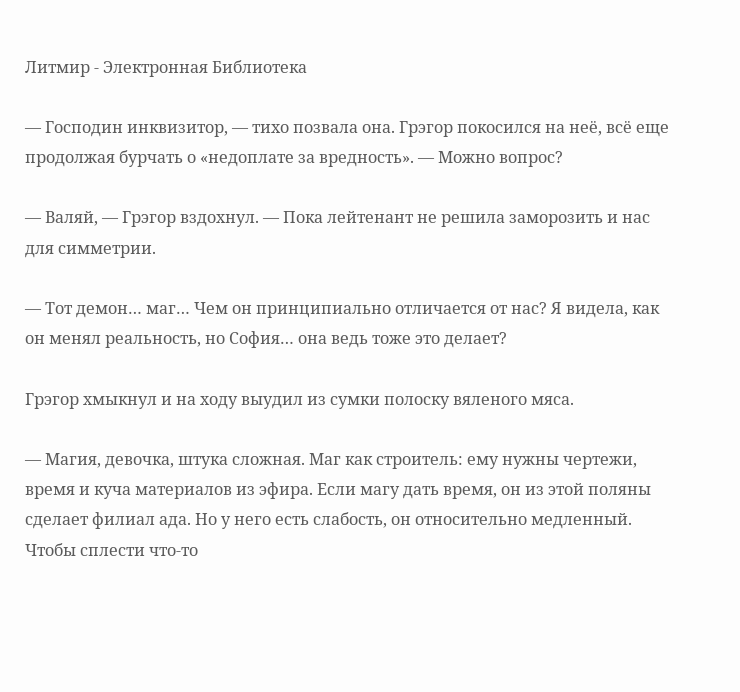Литмир - Электронная Библиотека

— Господин инквизитор, — тихо позвала она. Грэгор покосился на неё, всё еще продолжая бурчать о «недоплате за вредность». — Можно вопрос?

— Валяй, — Грэгор вздохнул. — Пока лейтенант не решила заморозить и нас для симметрии.

— Тот демон… маг… Чем он принципиально отличается от нас? Я видела, как он менял реальность, но София… она ведь тоже это делает?

Грэгор хмыкнул и на ходу выудил из сумки полоску вяленого мяса.

— Магия, девочка, штука сложная. Маг как строитель: ему нужны чертежи, время и куча материалов из эфира. Если магу дать время, он из этой поляны сделает филиал ада. Но у него есть слабость, он относительно медленный. Чтобы сплести что-то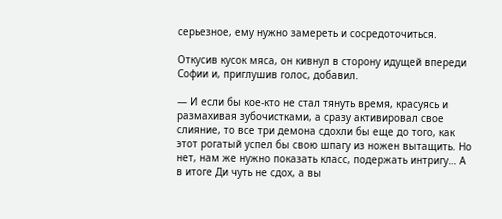серьезное, ему нужно замереть и сосредоточиться.

Откусив кусок мяса, он кивнул в сторону идущей впереди Софии и, приглушив голос, добавил.

— И если бы кое-кто не стал тянуть время, красуясь и размахивая зубочистками, а сразу активировал свое слияние, то все три демона сдохли бы еще до того, как этот рогатый успел бы свою шпагу из ножен вытащить. Но нет, нам же нужно показать класс, подержать интригу… А в итоге Ди чуть не сдох, а вы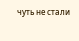чуть не стали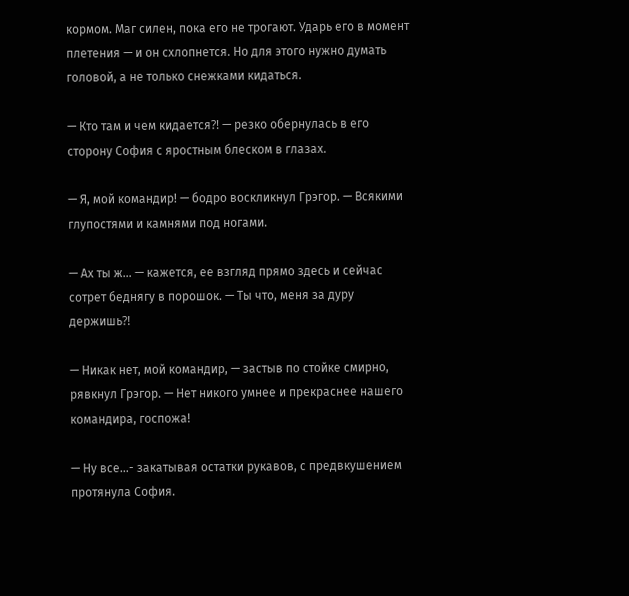кормом. Маг силен, пока его не трогают. Ударь его в момент плетения — и он схлопнется. Но для этого нужно думать головой, а не только снежками кидаться.

— Кто там и чем кидается⁈ — резко обернулась в его сторону София с яростным блеском в глазах.

— Я, мой командир! — бодро воскликнул Грэгор. — Всякими глупостями и камнями под ногами.

— Ах ты ж… — кажется, ее взгляд прямо здесь и сейчас сотрет беднягу в порошок. — Ты что, меня за дуру держишь⁈

— Никак нет, мой командир, — застыв по стойке смирно, рявкнул Грэгор. — Нет никого умнее и прекраснее нашего командира, госпожа!

— Ну все…- закатывая остатки рукавов, с предвкушением протянула София.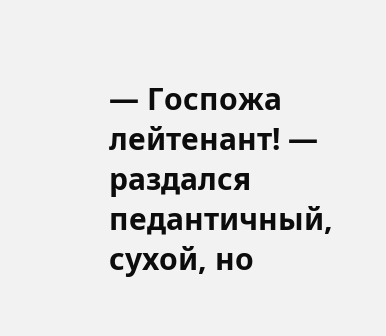— Госпожа лейтенант! — раздался педантичный, сухой, но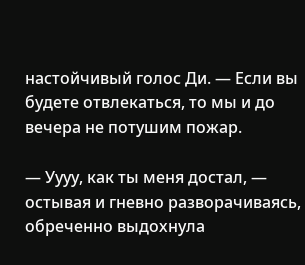настойчивый голос Ди. — Если вы будете отвлекаться, то мы и до вечера не потушим пожар.

— Уууу, как ты меня достал, — остывая и гневно разворачиваясь, обреченно выдохнула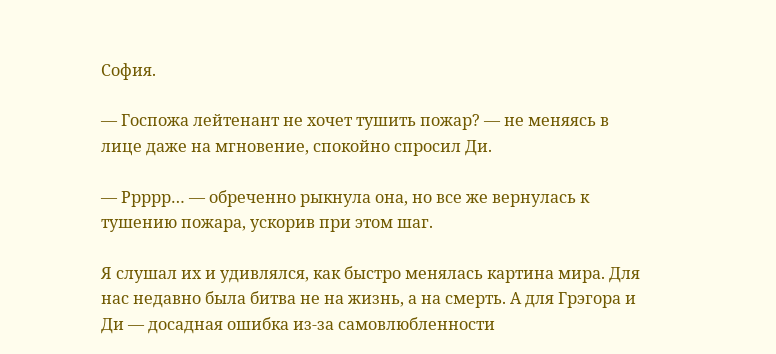София.

— Госпожа лейтенант не хочет тушить пожар? — не меняясь в лице даже на мгновение, спокойно спросил Ди.

— Ррррр… — обреченно рыкнула она, но все же вернулась к тушению пожара, ускорив при этом шаг.

Я слушал их и удивлялся, как быстро менялась картина мира. Для нас недавно была битва не на жизнь, а на смерть. А для Грэгора и Ди — досадная ошибка из-за самовлюбленности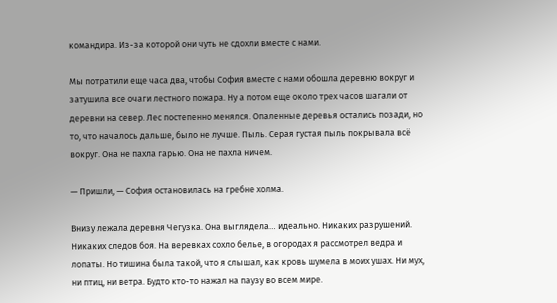командира. Из-за которой они чуть не сдохли вместе с нами.

Мы потратили еще часа два, чтобы София вместе с нами обошла деревню вокруг и затушила все очаги лестного пожара. Ну а потом еще около трех часов шагали от деревни на север. Лес постепенно менялся. Опаленные деревья остались позади, но то, что началось дальше, было не лучше. Пыль. Серая густая пыль покрывала всё вокруг. Она не пахла гарью. Она не пахла ничем.

— Пришли, — София остановилась на гребне холма.

Внизу лежала деревня Чегузка. Она выглядела… идеально. Никаких разрушений. Никаких следов боя. На веревках сохло белье, в огородах я рассмотрел ведра и лопаты. Но тишина была такой, что я слышал, как кровь шумела в моих ушах. Ни мух, ни птиц, ни ветра. Будто кто-то нажал на паузу во всем мире.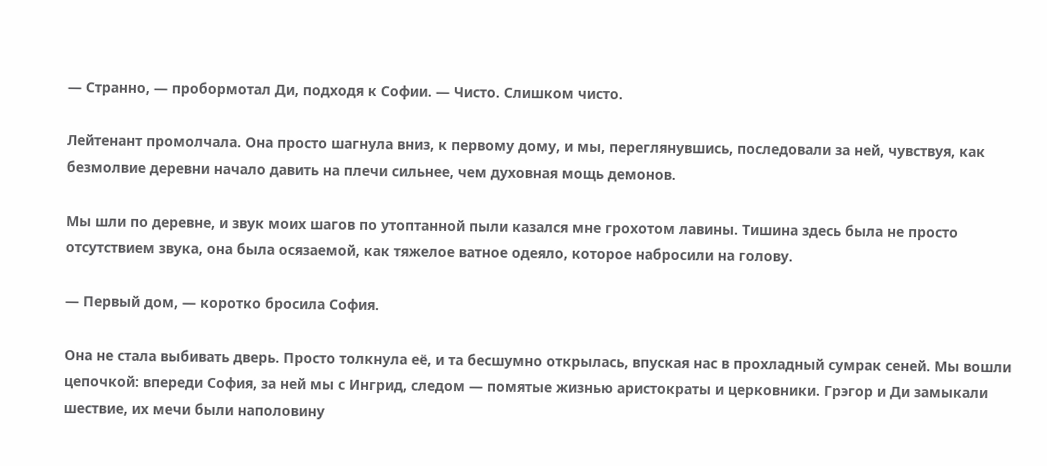— Странно, — пробормотал Ди, подходя к Софии. — Чисто. Слишком чисто.

Лейтенант промолчала. Она просто шагнула вниз, к первому дому, и мы, переглянувшись, последовали за ней, чувствуя, как безмолвие деревни начало давить на плечи сильнее, чем духовная мощь демонов.

Мы шли по деревне, и звук моих шагов по утоптанной пыли казался мне грохотом лавины. Тишина здесь была не просто отсутствием звука, она была осязаемой, как тяжелое ватное одеяло, которое набросили на голову.

— Первый дом, — коротко бросила София.

Она не стала выбивать дверь. Просто толкнула её, и та бесшумно открылась, впуская нас в прохладный сумрак сеней. Мы вошли цепочкой: впереди София, за ней мы с Ингрид, следом — помятые жизнью аристократы и церковники. Грэгор и Ди замыкали шествие, их мечи были наполовину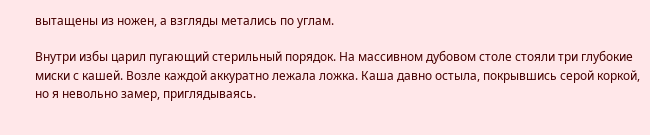вытащены из ножен, а взгляды метались по углам.

Внутри избы царил пугающий стерильный порядок. На массивном дубовом столе стояли три глубокие миски с кашей. Возле каждой аккуратно лежала ложка. Каша давно остыла, покрывшись серой коркой, но я невольно замер, приглядываясь.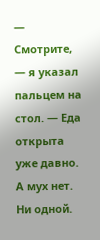— Смотрите, — я указал пальцем на стол. — Еда открыта уже давно. А мух нет. Ни одной.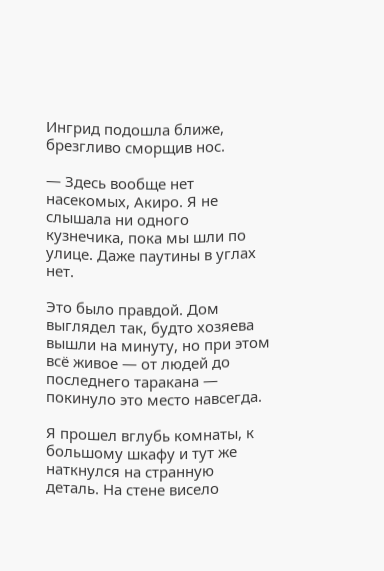Ингрид подошла ближе, брезгливо сморщив нос.

— Здесь вообще нет насекомых, Акиро. Я не слышала ни одного кузнечика, пока мы шли по улице. Даже паутины в углах нет.

Это было правдой. Дом выглядел так, будто хозяева вышли на минуту, но при этом всё живое — от людей до последнего таракана — покинуло это место навсегда.

Я прошел вглубь комнаты, к большому шкафу и тут же наткнулся на странную деталь. На стене висело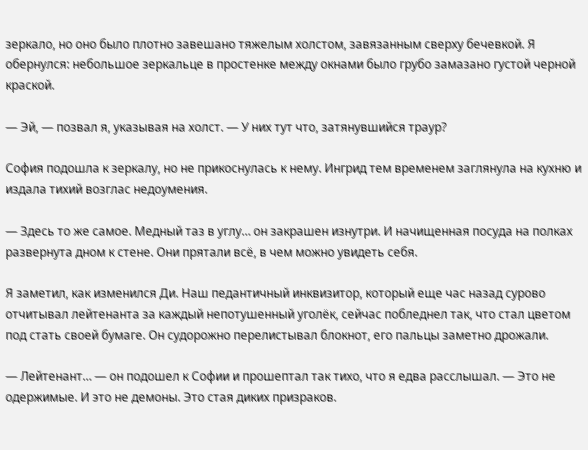зеркало, но оно было плотно завешано тяжелым холстом, завязанным сверху бечевкой. Я обернулся: небольшое зеркальце в простенке между окнами было грубо замазано густой черной краской.

— Эй, — позвал я, указывая на холст. — У них тут что, затянувшийся траур?

София подошла к зеркалу, но не прикоснулась к нему. Ингрид тем временем заглянула на кухню и издала тихий возглас недоумения.

— Здесь то же самое. Медный таз в углу… он закрашен изнутри. И начищенная посуда на полках развернута дном к стене. Они прятали всё, в чем можно увидеть себя.

Я заметил, как изменился Ди. Наш педантичный инквизитор, который еще час назад сурово отчитывал лейтенанта за каждый непотушенный уголёк, сейчас побледнел так, что стал цветом под стать своей бумаге. Он судорожно перелистывал блокнот, его пальцы заметно дрожали.

— Лейтенант… — он подошел к Софии и прошептал так тихо, что я едва расслышал. — Это не одержимые. И это не демоны. Это стая диких призраков.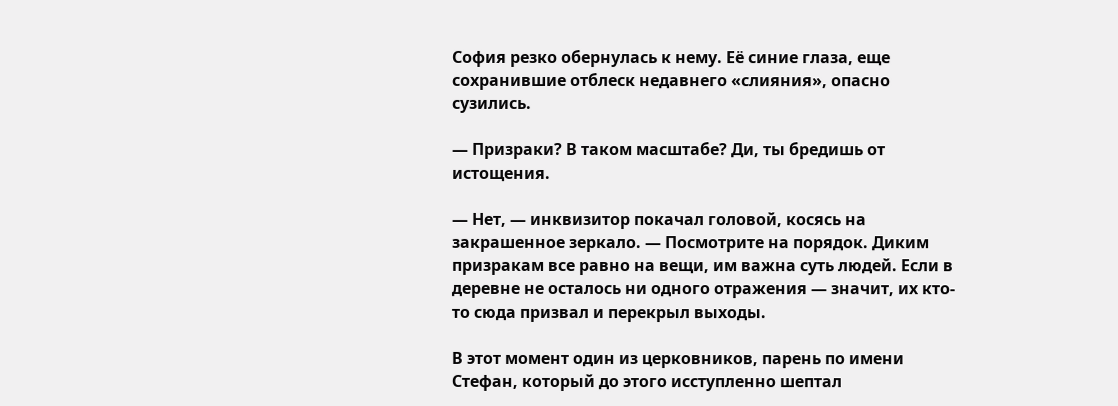София резко обернулась к нему. Её синие глаза, еще сохранившие отблеск недавнего «слияния», опасно сузились.

— Призраки? В таком масштабе? Ди, ты бредишь от истощения.

— Нет, — инквизитор покачал головой, косясь на закрашенное зеркало. — Посмотрите на порядок. Диким призракам все равно на вещи, им важна суть людей. Если в деревне не осталось ни одного отражения — значит, их кто-то сюда призвал и перекрыл выходы.

В этот момент один из церковников, парень по имени Стефан, который до этого исступленно шептал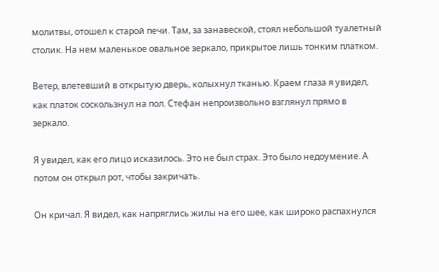молитвы, отошел к старой печи. Там, за занавеской, стоял небольшой туалетный столик. На нем маленькое овальное зеркало, прикрытое лишь тонким платком.

Ветер, влетевший в открытую дверь, колыхнул тканью. Краем глаза я увидел, как платок соскользнул на пол. Стефан непроизвольно взглянул прямо в зеркало.

Я увидел, как его лицо исказилось. Это не был страх. Это было недоумение. А потом он открыл рот, чтобы закричать.

Он кричал. Я видел, как напряглись жилы на его шее, как широко распахнулся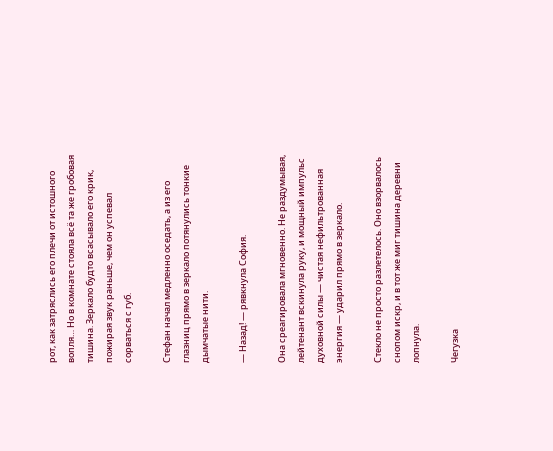рот, как затряслись его плечи от истошного вопля… Но в комнате стояла всё та же гробовая тишина. Зеркало будто всасывало его крик, пожирая звук раньше, чем он успевал сорваться с губ.

Стефан начал медленно оседать, а из его глазниц прямо в зеркало потянулись тонкие дымчатые нити.

— Назад! — рявкнула София.

Она среагировала мгновенно. Не раздумывая, лейтенант вскинула руку, и мощный импульс духовной силы — чистая нефильтрованная энергия — ударил прямо в зеркало.

Стекло не просто разлетелось. Оно взорвалось снопом искр, и в тот же миг тишина деревни лопнула.

Чегузка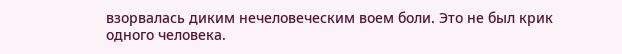взорвалась диким нечеловеческим воем боли. Это не был крик одного человека.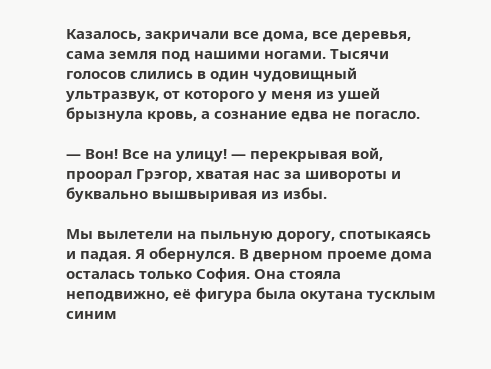Казалось, закричали все дома, все деревья, сама земля под нашими ногами. Тысячи голосов слились в один чудовищный ультразвук, от которого у меня из ушей брызнула кровь, а сознание едва не погасло.

— Вон! Все на улицу! — перекрывая вой, проорал Грэгор, хватая нас за шивороты и буквально вышвыривая из избы.

Мы вылетели на пыльную дорогу, спотыкаясь и падая. Я обернулся. В дверном проеме дома осталась только София. Она стояла неподвижно, её фигура была окутана тусклым синим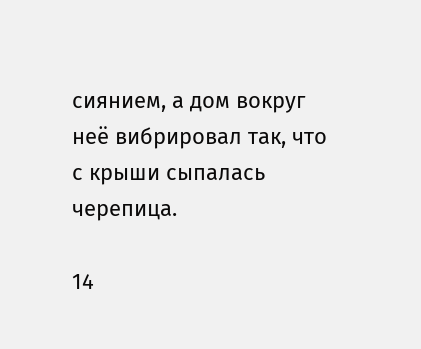сиянием, а дом вокруг неё вибрировал так, что с крыши сыпалась черепица.

14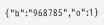{"b":"968785","o":1}